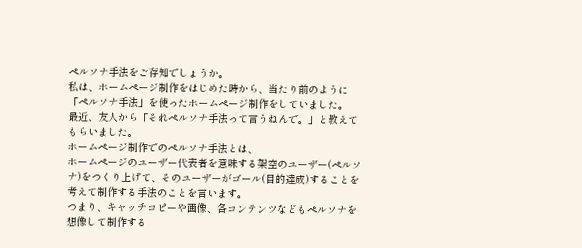ペルソナ手法をご存知でしょうか。
私は、ホームページ制作をはじめた時から、当たり前のように「ペルソナ手法」を使ったホームページ制作をしていました。
最近、友人から「それペルソナ手法って言うねんで。」と教えてもらいました。
ホームページ制作でのペルソナ手法とは、
ホームページのユーザー代表者を意味する架空のユーザー(ペルソナ)をつくり上げて、そのユーザーがゴール(目的達成)することを考えて制作する手法のことを言います。
つまり、キャッチコピーや画像、各コンテンツなどもペルソナを想像して制作する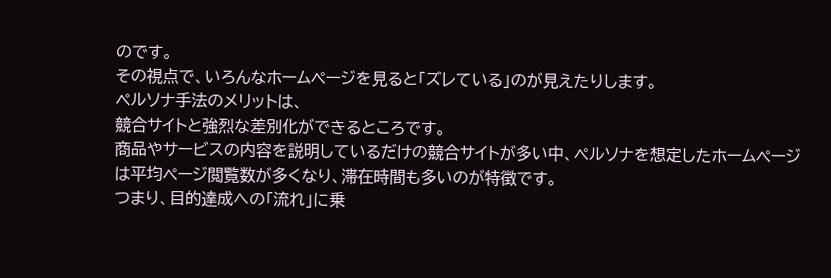のです。
その視点で、いろんなホームページを見ると「ズレている」のが見えたりします。
ペルソナ手法のメリットは、
競合サイトと強烈な差別化ができるところです。
商品やサービスの内容を説明しているだけの競合サイトが多い中、ペルソナを想定したホームページは平均ページ閲覧数が多くなり、滞在時間も多いのが特徴です。
つまり、目的達成への「流れ」に乗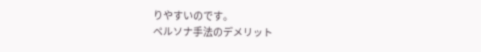りやすいのです。
ペルソナ手法のデメリット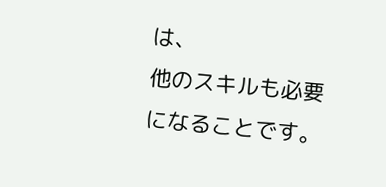は、
他のスキルも必要になることです。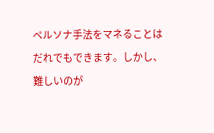ペルソナ手法をマネることはだれでもできます。しかし、難しいのが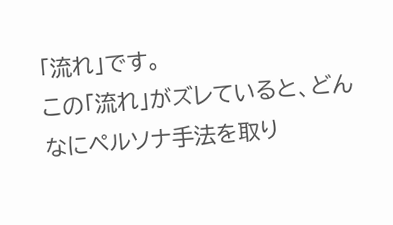「流れ」です。
この「流れ」がズレていると、どんなにペルソナ手法を取り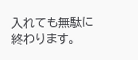入れても無駄に終わります。